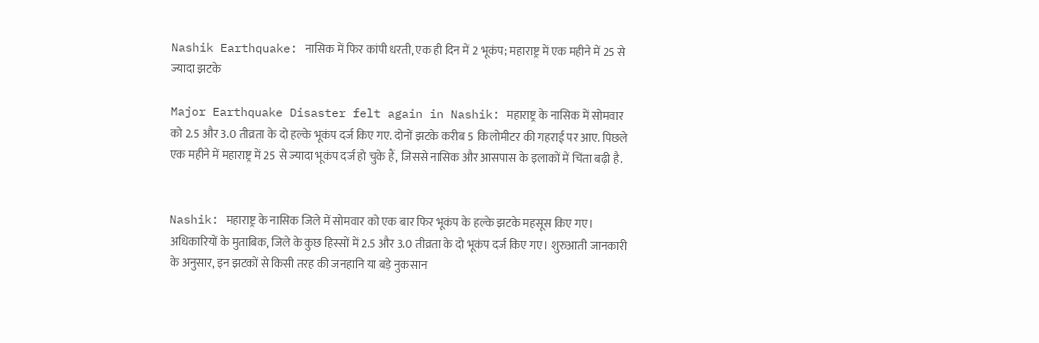Nashik Earthquake: नासिक में फिर कांपी धरती, एक ही दिन में 2 भूकंप; महाराष्ट्र में एक महीने में 25 से ज्यादा झटके

Major Earthquake Disaster felt again in Nashik: महाराष्ट्र के नासिक में सोमवार को 2.5 और 3.0 तीव्रता के दो हल्के भूकंप दर्ज किए गए. दोनों झटके करीब 5 किलोमीटर की गहराई पर आए. पिछले एक महीने में महाराष्ट्र में 25 से ज्यादा भूकंप दर्ज हो चुके हैं, जिससे नासिक और आसपास के इलाकों में चिंता बढ़ी है.


Nashik: महाराष्ट्र के नासिक जिले में सोमवार को एक बार फिर भूकंप के हल्के झटके महसूस किए गए। अधिकारियों के मुताबिक, जिले के कुछ हिस्सों में 2.5 और 3.0 तीव्रता के दो भूकंप दर्ज किए गए। शुरुआती जानकारी के अनुसार, इन झटकों से किसी तरह की जनहानि या बड़े नुकसान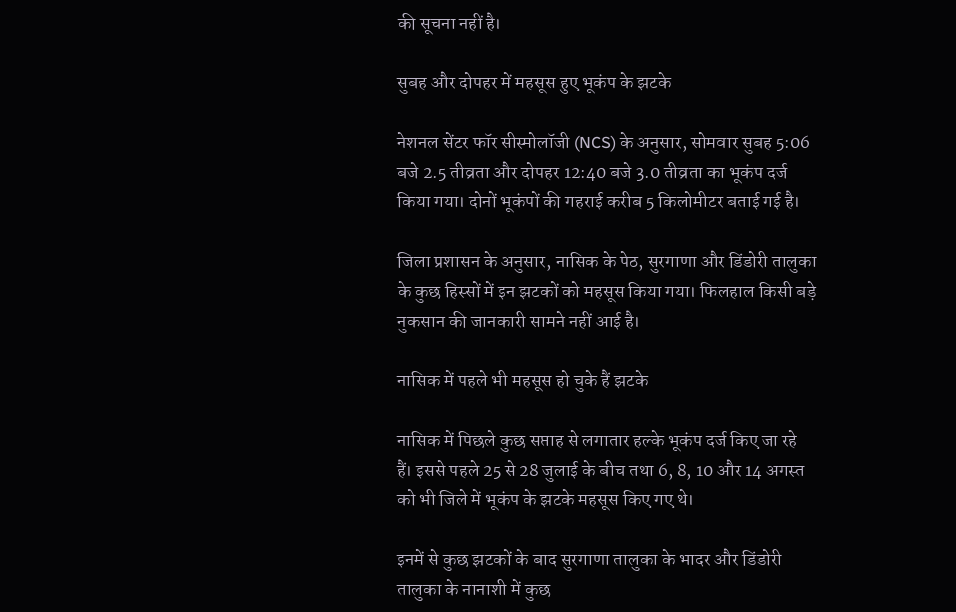की सूचना नहीं है।

सुबह और दोपहर में महसूस हुए भूकंप के झटके

नेशनल सेंटर फॉर सीस्मोलॉजी (NCS) के अनुसार, सोमवार सुबह 5:06 बजे 2.5 तीव्रता और दोपहर 12:40 बजे 3.0 तीव्रता का भूकंप दर्ज किया गया। दोनों भूकंपों की गहराई करीब 5 किलोमीटर बताई गई है।

जिला प्रशासन के अनुसार, नासिक के पेठ, सुरगाणा और डिंडोरी तालुका के कुछ हिस्सों में इन झटकों को महसूस किया गया। फिलहाल किसी बड़े नुकसान की जानकारी सामने नहीं आई है।

नासिक में पहले भी महसूस हो चुके हैं झटके

नासिक में पिछले कुछ सप्ताह से लगातार हल्के भूकंप दर्ज किए जा रहे हैं। इससे पहले 25 से 28 जुलाई के बीच तथा 6, 8, 10 और 14 अगस्त को भी जिले में भूकंप के झटके महसूस किए गए थे।

इनमें से कुछ झटकों के बाद सुरगाणा तालुका के भादर और डिंडोरी तालुका के नानाशी में कुछ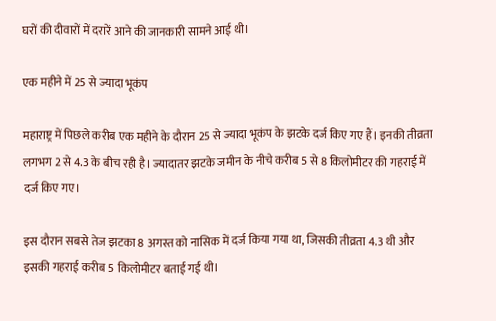घरों की दीवारों में दरारें आने की जानकारी सामने आई थी।

एक महीने में 25 से ज्यादा भूकंप

महाराष्ट्र में पिछले करीब एक महीने के दौरान 25 से ज्यादा भूकंप के झटके दर्ज किए गए हैं। इनकी तीव्रता लगभग 2 से 4.3 के बीच रही है। ज्यादातर झटके जमीन के नीचे करीब 5 से 8 किलोमीटर की गहराई में दर्ज किए गए।

इस दौरान सबसे तेज झटका 8 अगस्त को नासिक में दर्ज किया गया था, जिसकी तीव्रता 4.3 थी और इसकी गहराई करीब 5 किलोमीटर बताई गई थी।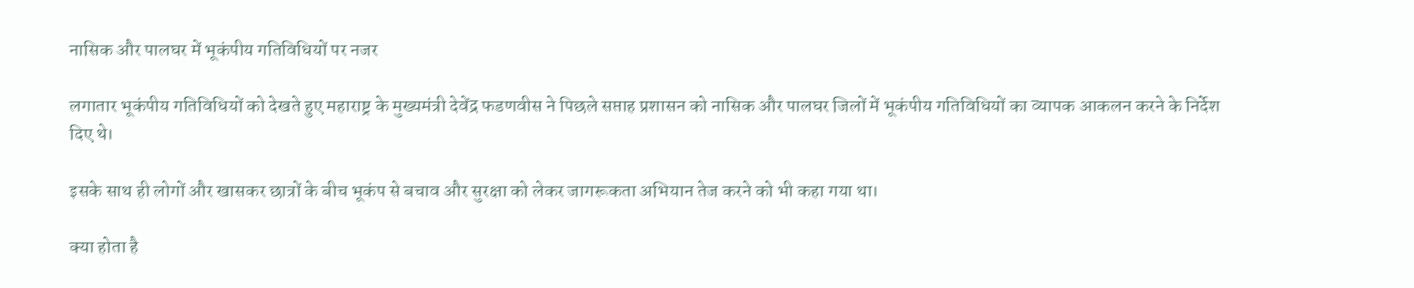नासिक और पालघर में भूकंपीय गतिविधियों पर नजर

लगातार भूकंपीय गतिविधियों को देखते हुए महाराष्ट्र के मुख्यमंत्री देवेंद्र फडणवीस ने पिछले सप्ताह प्रशासन को नासिक और पालघर जिलों में भूकंपीय गतिविधियों का व्यापक आकलन करने के निर्देश दिए थे।

इसके साथ ही लोगों और खासकर छात्रों के बीच भूकंप से बचाव और सुरक्षा को लेकर जागरूकता अभियान तेज करने को भी कहा गया था।

क्या होता है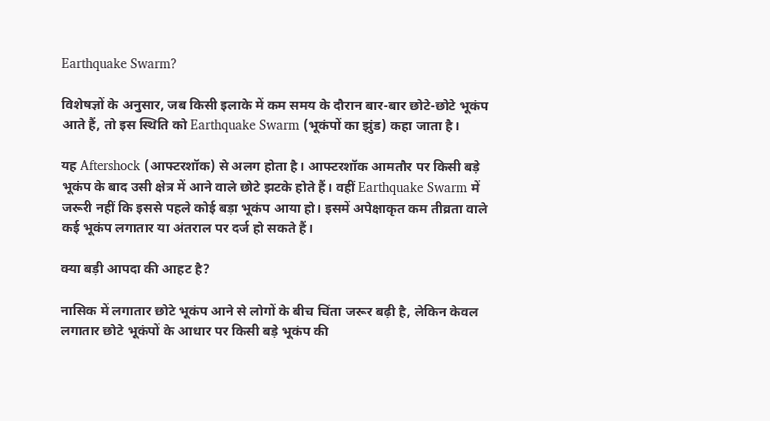Earthquake Swarm?

विशेषज्ञों के अनुसार, जब किसी इलाके में कम समय के दौरान बार-बार छोटे-छोटे भूकंप आते हैं, तो इस स्थिति को Earthquake Swarm (भूकंपों का झुंड) कहा जाता है।

यह Aftershock (आफ्टरशॉक) से अलग होता है। आफ्टरशॉक आमतौर पर किसी बड़े भूकंप के बाद उसी क्षेत्र में आने वाले छोटे झटके होते हैं। वहीं Earthquake Swarm में जरूरी नहीं कि इससे पहले कोई बड़ा भूकंप आया हो। इसमें अपेक्षाकृत कम तीव्रता वाले कई भूकंप लगातार या अंतराल पर दर्ज हो सकते हैं।

क्या बड़ी आपदा की आहट है?

नासिक में लगातार छोटे भूकंप आने से लोगों के बीच चिंता जरूर बढ़ी है, लेकिन केवल लगातार छोटे भूकंपों के आधार पर किसी बड़े भूकंप की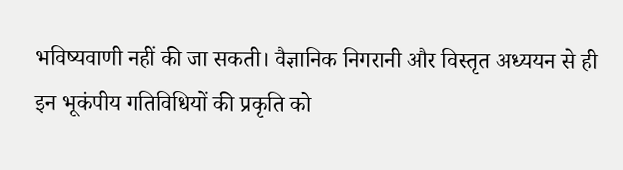भविष्यवाणी नहीं की जा सकती। वैज्ञानिक निगरानी और विस्तृत अध्ययन से ही इन भूकंपीय गतिविधियों की प्रकृति को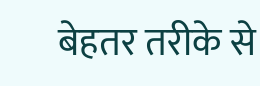बेहतर तरीके से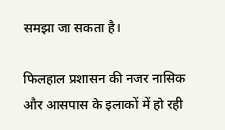समझा जा सकता है।

फिलहाल प्रशासन की नजर नासिक और आसपास के इलाकों में हो रही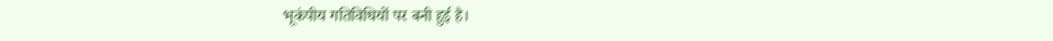भूकंपीय गतिविधियों पर बनी हुई है।